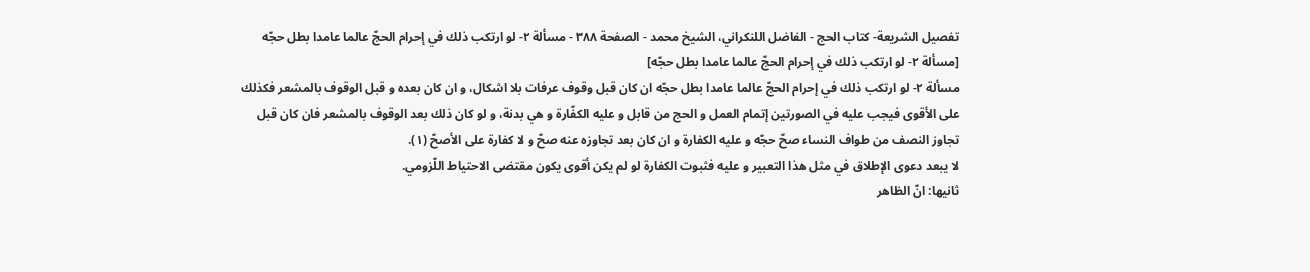تفصيل الشريعة- كتاب الحج - الفاضل اللنكراني، الشيخ محمد - الصفحة ٣٨٨ - مسألة ٢- لو ارتكب ذلك في إحرام الحجّ عالما عامدا بطل حجّه
[مسألة ٢- لو ارتكب ذلك في إحرام الحجّ عالما عامدا بطل حجّه]
مسألة ٢- لو ارتكب ذلك في إحرام الحجّ عالما عامدا بطل حجّه ان كان قبل وقوف عرفات بلا اشكال، و ان كان بعده و قبل الوقوف بالمشعر فكذلك على الأقوى فيجب عليه في الصورتين إتمام العمل و الحج من قابل و عليه الكفّارة و هي بدنة، و لو كان ذلك بعد الوقوف بالمشعر فان كان قبل تجاوز النصف من طواف النساء صحّ حجّه و عليه الكفارة و ان كان بعد تجاوزه عنه صحّ و لا كفارة على الأصحّ (١).
لا يبعد دعوى الإطلاق في مثل هذا التعبير و عليه فثبوت الكفارة لو لم يكن أقوى يكون مقتضى الاحتياط اللّزومي.
ثانيها: انّ الظاهر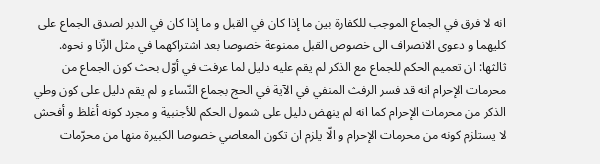انه لا فرق في الجماع الموجب للكفارة بين ما إذا كان في القبل و ما إذا كان في الدبر لصدق الجماع على كليهما و دعوى الانصراف الى خصوص القبل ممنوعة خصوصا بعد اشتراكهما في مثل الزّنا و نحوه.
ثالثها: ان تعميم الحكم للجماع مع الذكر لم يقم عليه دليل لما عرفت في أوّل بحث كون الجماع من محرمات الإحرام انه قد فسر الرفث المنفي في الآية في الحج بجماع النّساء و لم يقم دليل على كون وطي الذكر من محرمات الإحرام كما انه لم ينهض دليل على شمول الحكم للأجنبية و مجرد كونه أغلظ و أفحش لا يستلزم كونه من محرمات الإحرام و الّا يلزم ان تكون المعاصي خصوصا الكبيرة منها من محرّمات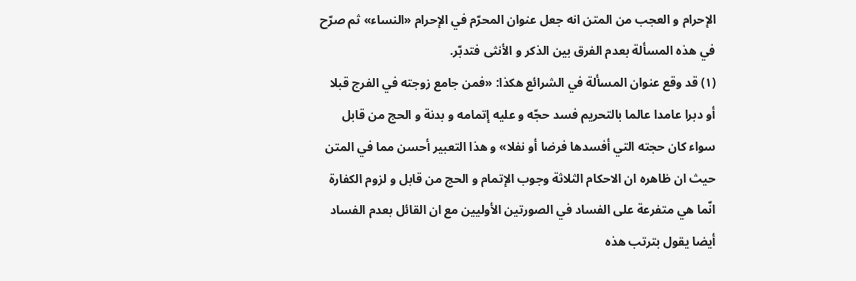الإحرام و العجب من المتن انه جعل عنوان المحرّم في الإحرام «النساء» ثم صرّح في هذه المسألة بعدم الفرق بين الذكر و الأنثى فتدبّر.
(١) قد وقع عنوان المسألة في الشرائع هكذا: «فمن جامع زوجته في الفرج قبلا أو دبرا عامدا عالما بالتحريم فسد حجّه و عليه إتمامه و بدنة و الحج من قابل سواء كان حجته التي أفسدها فرضا أو نفلا» و هذا التعبير أحسن مما في المتن حيث ان ظاهره ان الاحكام الثلاثة وجوب الإتمام و الحج من قابل و لزوم الكفارة انّما هي متفرعة على الفساد في الصورتين الأوليين مع ان القائل بعدم الفساد أيضا يقول بترتب هذه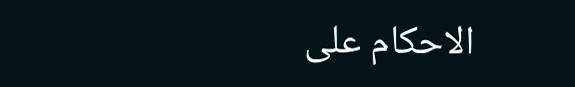الاحكام على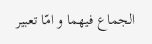الجماع فيهما و امّا تعبير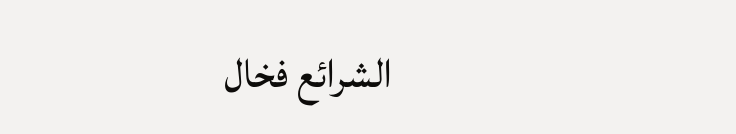الشرائع فخال